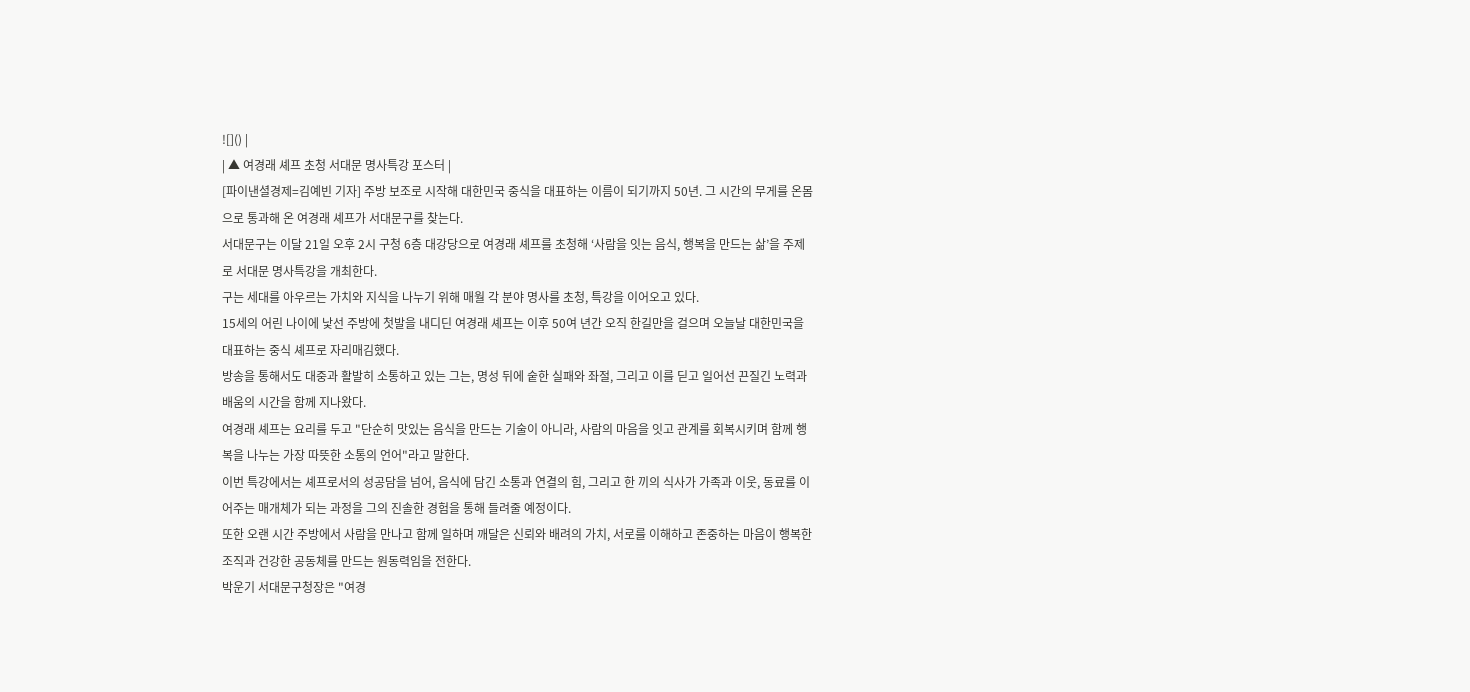![]() |
| ▲ 여경래 셰프 초청 서대문 명사특강 포스터 |
[파이낸셜경제=김예빈 기자] 주방 보조로 시작해 대한민국 중식을 대표하는 이름이 되기까지 50년. 그 시간의 무게를 온몸으로 통과해 온 여경래 셰프가 서대문구를 찾는다.
서대문구는 이달 21일 오후 2시 구청 6층 대강당으로 여경래 셰프를 초청해 ‘사람을 잇는 음식, 행복을 만드는 삶’을 주제로 서대문 명사특강을 개최한다.
구는 세대를 아우르는 가치와 지식을 나누기 위해 매월 각 분야 명사를 초청, 특강을 이어오고 있다.
15세의 어린 나이에 낯선 주방에 첫발을 내디딘 여경래 셰프는 이후 50여 년간 오직 한길만을 걸으며 오늘날 대한민국을 대표하는 중식 셰프로 자리매김했다.
방송을 통해서도 대중과 활발히 소통하고 있는 그는, 명성 뒤에 숱한 실패와 좌절, 그리고 이를 딛고 일어선 끈질긴 노력과 배움의 시간을 함께 지나왔다.
여경래 셰프는 요리를 두고 "단순히 맛있는 음식을 만드는 기술이 아니라, 사람의 마음을 잇고 관계를 회복시키며 함께 행복을 나누는 가장 따뜻한 소통의 언어"라고 말한다.
이번 특강에서는 셰프로서의 성공담을 넘어, 음식에 담긴 소통과 연결의 힘, 그리고 한 끼의 식사가 가족과 이웃, 동료를 이어주는 매개체가 되는 과정을 그의 진솔한 경험을 통해 들려줄 예정이다.
또한 오랜 시간 주방에서 사람을 만나고 함께 일하며 깨달은 신뢰와 배려의 가치, 서로를 이해하고 존중하는 마음이 행복한 조직과 건강한 공동체를 만드는 원동력임을 전한다.
박운기 서대문구청장은 "여경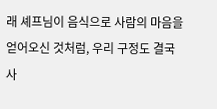래 셰프님이 음식으로 사람의 마음을 얻어오신 것처럼, 우리 구정도 결국 사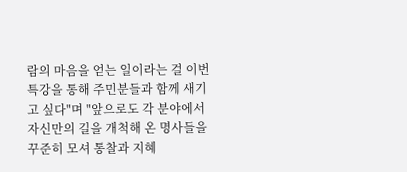람의 마음을 얻는 일이라는 걸 이번 특강을 통해 주민분들과 함께 새기고 싶다"며 "앞으로도 각 분야에서 자신만의 길을 개척해 온 명사들을 꾸준히 모셔 통찰과 지혜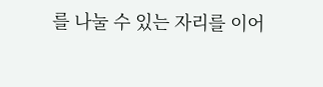를 나눌 수 있는 자리를 이어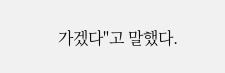가겠다"고 말했다.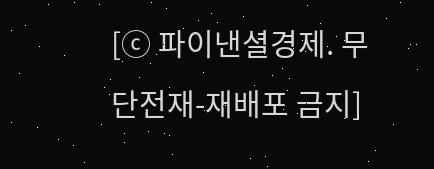[ⓒ 파이낸셜경제. 무단전재-재배포 금지]